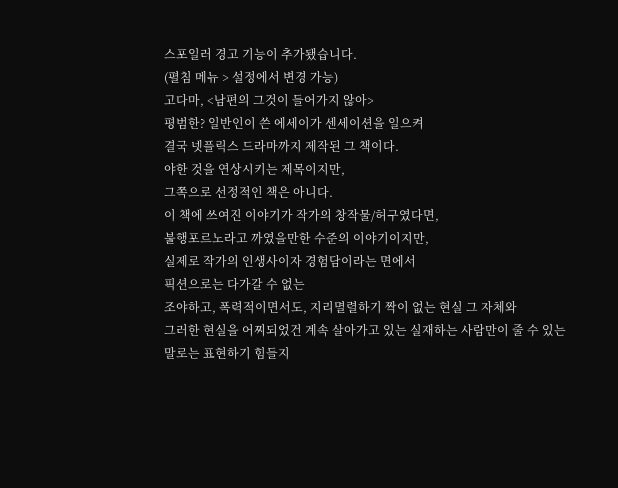스포일러 경고 기능이 추가됐습니다.
(펼침 메뉴 > 설정에서 변경 가능)
고다마, <남편의 그것이 들어가지 않아>
평범한? 일반인이 쓴 에세이가 센세이션을 일으켜
결국 넷플릭스 드라마까지 제작된 그 책이다.
야한 것을 연상시키는 제목이지만,
그쪽으로 선정적인 책은 아니다.
이 책에 쓰여진 이야기가 작가의 창작물/허구였다면,
불행포르노라고 까였을만한 수준의 이야기이지만,
실제로 작가의 인생사이자 경험담이라는 면에서
픽션으로는 다가갈 수 없는
조야하고, 폭력적이면서도, 지리멸렬하기 짝이 없는 현실 그 자체와
그러한 현실을 어찌되었건 계속 살아가고 있는 실재하는 사람만이 줄 수 있는
말로는 표현하기 힘들지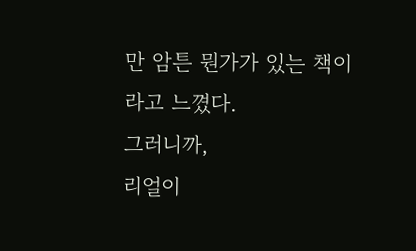만 암튼 뭔가가 있는 책이라고 느꼈다.
그러니까,
리얼이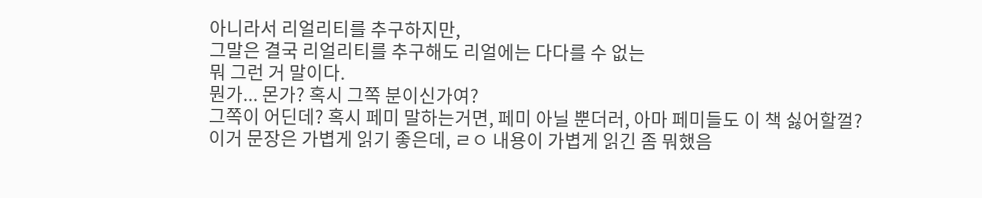아니라서 리얼리티를 추구하지만,
그말은 결국 리얼리티를 추구해도 리얼에는 다다를 수 없는
뭐 그런 거 말이다.
뭔가... 몬가? 혹시 그쪽 분이신가여?
그쪽이 어딘데? 혹시 페미 말하는거면, 페미 아닐 뿐더러, 아마 페미들도 이 책 싫어할껄?
이거 문장은 가볍게 읽기 좋은데, ㄹㅇ 내용이 가볍게 읽긴 좀 뭐했음